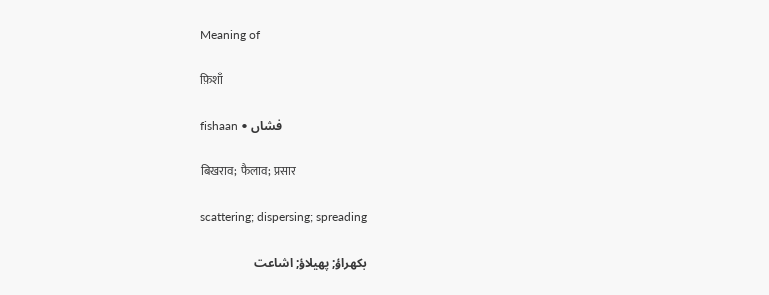Meaning of

फ़िशाँ

fishaan • فشاں

बिखराव; फैलाव; प्रसार

scattering; dispersing; spreading

بکھراؤ; پھیلاؤ; اشاعت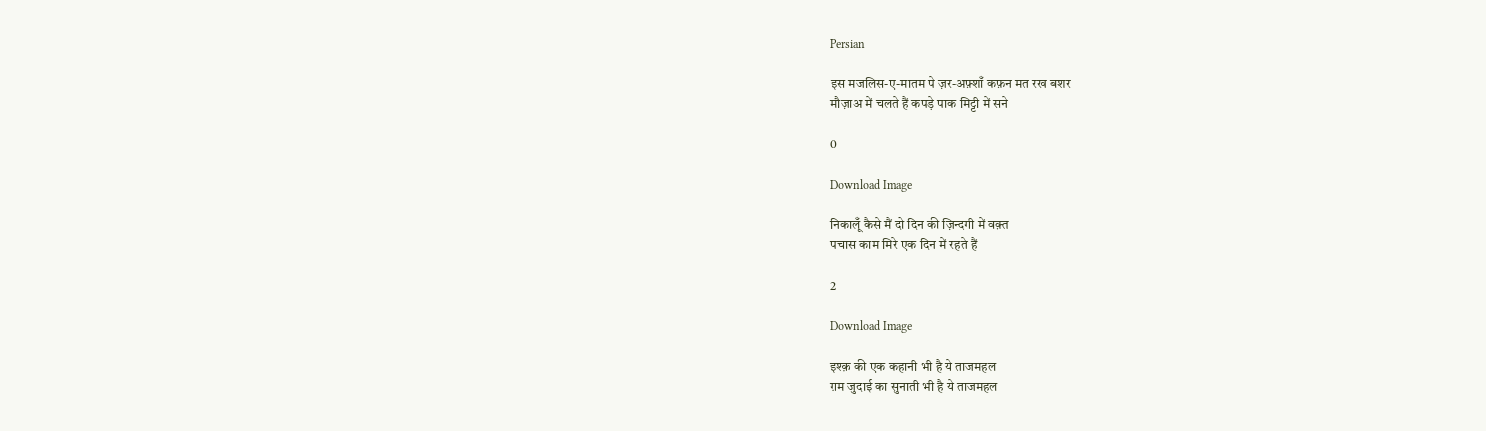Persian

इस मजलिस-ए-मातम पे ज़र-अफ़्शाँ कफ़न मत रख बशर
मौज़ाअ में चलते हैं कपड़े पाक मिट्टी में सने

0

Download Image

निकालूँ कैसे मैं दो दिन की ज़िन्दगी में वक़्त
पचास काम मिरे एक दिन में रहते हैं

2

Download Image

इश्क़ की एक कहानी भी है ये ताजमहल
ग़म जुदाई का सुनाती भी है ये ताजमहल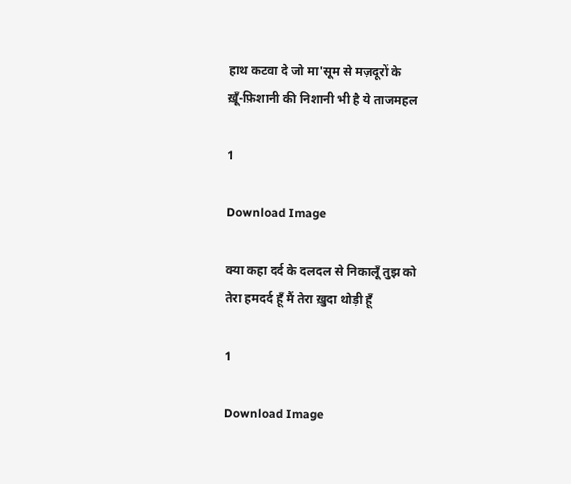हाथ कटवा दे जो मा'सूम से मज़दूरों के
ख़ूँ-फ़िशानी की निशानी भी है ये ताजमहल

1

Download Image

क्या कहा दर्द के दलदल से निकालूँ तुझ को
तेरा हमदर्द हूँ मैं तेरा ख़ुदा थोड़ी हूँ

1

Download Image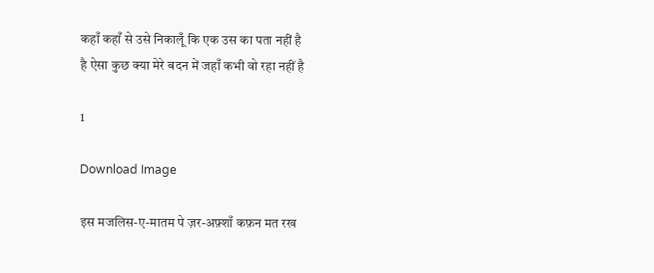कहाँ कहाँ से उसे निकालूँ कि एक उस का पता नहीं है
है ऐसा कुछ क्या मेरे बदन में जहाँ कभी वो रहा नहीं है

1

Download Image

इस मजलिस-ए-मातम पे ज़र-अफ़्शाँ कफ़न मत रख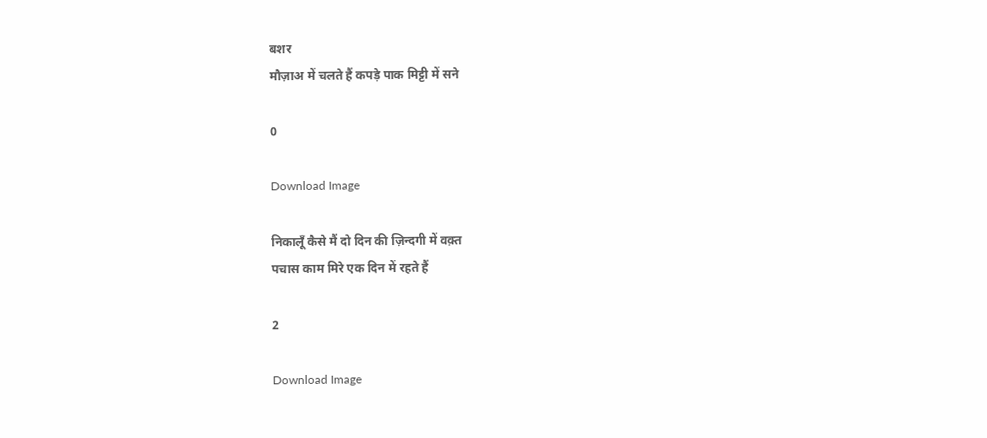बशर
मौज़ाअ में चलते हैं कपड़े पाक मिट्टी में सने

0

Download Image

निकालूँ कैसे मैं दो दिन की ज़िन्दगी में वक़्त
पचास काम मिरे एक दिन में रहते हैं

2

Download Image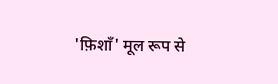'फ़िशाँ' मूल रूप से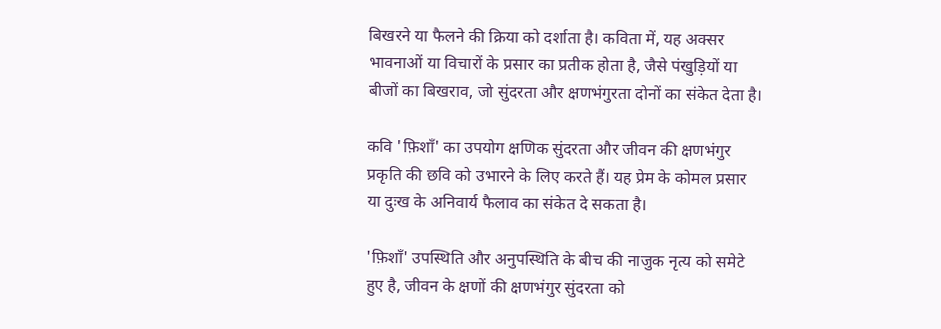बिखरने या फैलने की क्रिया को दर्शाता है। कविता में, यह अक्सर भावनाओं या विचारों के प्रसार का प्रतीक होता है, जैसे पंखुड़ियों या बीजों का बिखराव, जो सुंदरता और क्षणभंगुरता दोनों का संकेत देता है।

कवि 'फ़िशाँ' का उपयोग क्षणिक सुंदरता और जीवन की क्षणभंगुर प्रकृति की छवि को उभारने के लिए करते हैं। यह प्रेम के कोमल प्रसार या दुःख के अनिवार्य फैलाव का संकेत दे सकता है।

'फ़िशाँ' उपस्थिति और अनुपस्थिति के बीच की नाजुक नृत्य को समेटे हुए है, जीवन के क्षणों की क्षणभंगुर सुंदरता को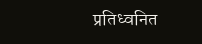प्रतिध्वनित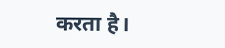करता है।